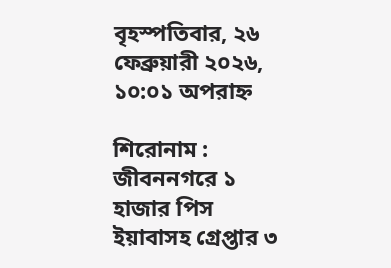বৃহস্পতিবার, ২৬ ফেব্রুয়ারী ২০২৬, ১০:০১ অপরাহ্ন

শিরোনাম :
জীবননগরে ১ হাজার পিস ইয়াবাসহ গ্রেপ্তার ৩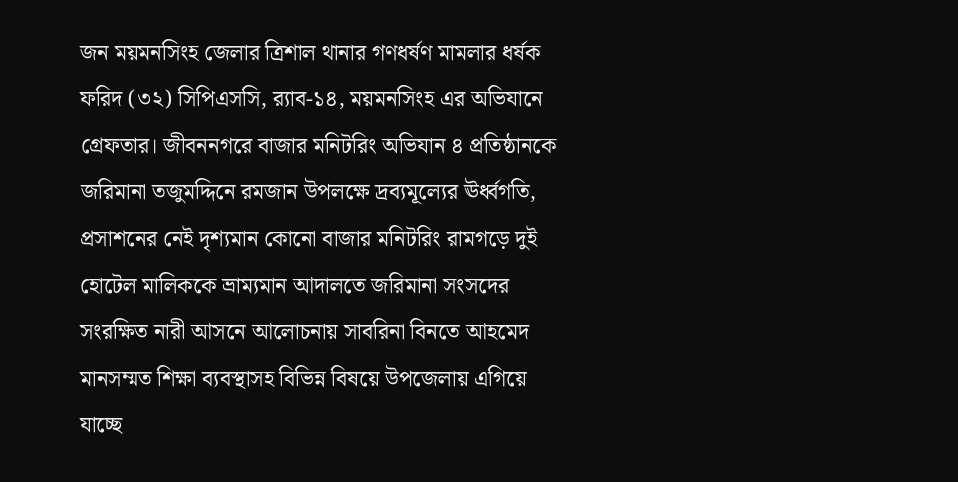জন ময়মনসিংহ জেলার ত্রিশাল থানার গণধর্ষণ মামলার ধর্ষক ফরিদ (৩২) সিপিএসসি, র‌্যাব-১৪, ময়মনসিংহ এর অভিযানে গ্রেফতার। জীবননগরে বাজার মনিটরিং অভিযান ৪ প্রতিষ্ঠানকে জরিমানা তজুমদ্দিনে রমজান উপলক্ষে দ্রব্যমূল্যের ঊর্ধ্বগতি, প্রসাশনের নেই দৃশ্যমান কোনো বাজার মনিটরিং রামগড়ে দুই হোটেল মালিককে ভ্রাম্যমান আদালতে জরিমানা সংসদের সংরক্ষিত নারী আসনে আলোচনায় সাবরিনা বিনতে আহমেদ মানসম্মত শিক্ষা ব্যবস্থাসহ বিভিন্ন বিষয়ে উপজেলায় এগিয়ে যাচ্ছে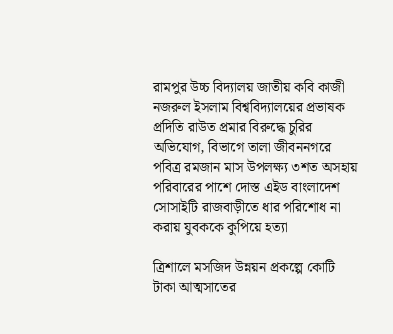রামপুর উচ্চ বিদ্যালয় জাতীয় কবি কাজী নজরুল ইসলাম বিশ্ববিদ্যালয়ের প্রভাষক প্রদিতি রাউত প্রমার বিরুদ্ধে চুরির অভিযোগ, বিভাগে তালা জীবননগরে পবিত্র রমজান মাস উপলক্ষ্য ৩শত অসহায় পরিবারের পাশে দোস্ত এইড বাংলাদেশ সোসাইটি রাজবাড়ীতে ধার পরিশোধ না করায় যুবককে কুপিয়ে হত্যা

ত্রিশালে মসজিদ উন্নয়ন প্রকল্পে কোটি টাকা আত্মসাতের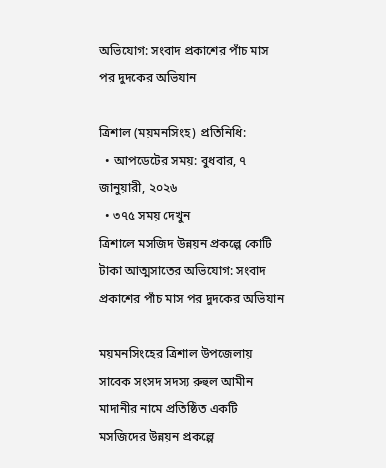অভিযোগ: সংবাদ প্রকাশের পাঁচ মাস পর দুদকের অভিযান

ত্রিশাল (ময়মনসিংহ) প্রতিনিধি:
  • আপডেটের সময়: বুধবার, ৭ জানুয়ারী, ২০২৬
  • ৩৭৫ সময় দেখুন
ত্রিশালে মসজিদ উন্নয়ন প্রকল্পে কোটি টাকা আত্মসাতের অভিযোগ: সংবাদ প্রকাশের পাঁচ মাস পর দুদকের অভিযান

ময়মনসিংহের ত্রিশাল উপজেলায় সাবেক সংসদ সদস্য রুহুল আমীন মাদানীর নামে প্রতিষ্ঠিত একটি মসজিদের উন্নয়ন প্রকল্পে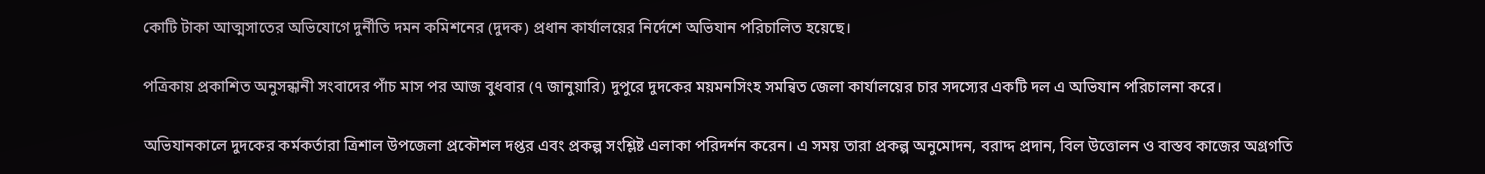কোটি টাকা আত্মসাতের অভিযোগে দুর্নীতি দমন কমিশনের (দুদক) প্রধান কার্যালয়ের নির্দেশে অভিযান পরিচালিত হয়েছে।

পত্রিকায় প্রকাশিত অনুসন্ধানী সংবাদের পাঁচ মাস পর আজ বুধবার (৭ জানুয়ারি) দুপুরে দুদকের ময়মনসিংহ সমন্বিত জেলা কার্যালয়ের চার সদস্যের একটি দল এ অভিযান পরিচালনা করে।

অভিযানকালে দুদকের কর্মকর্তারা ত্রিশাল উপজেলা প্রকৌশল দপ্তর এবং প্রকল্প সংশ্লিষ্ট এলাকা পরিদর্শন করেন। এ সময় তারা প্রকল্প অনুমোদন, বরাদ্দ প্রদান, বিল উত্তোলন ও বাস্তব কাজের অগ্রগতি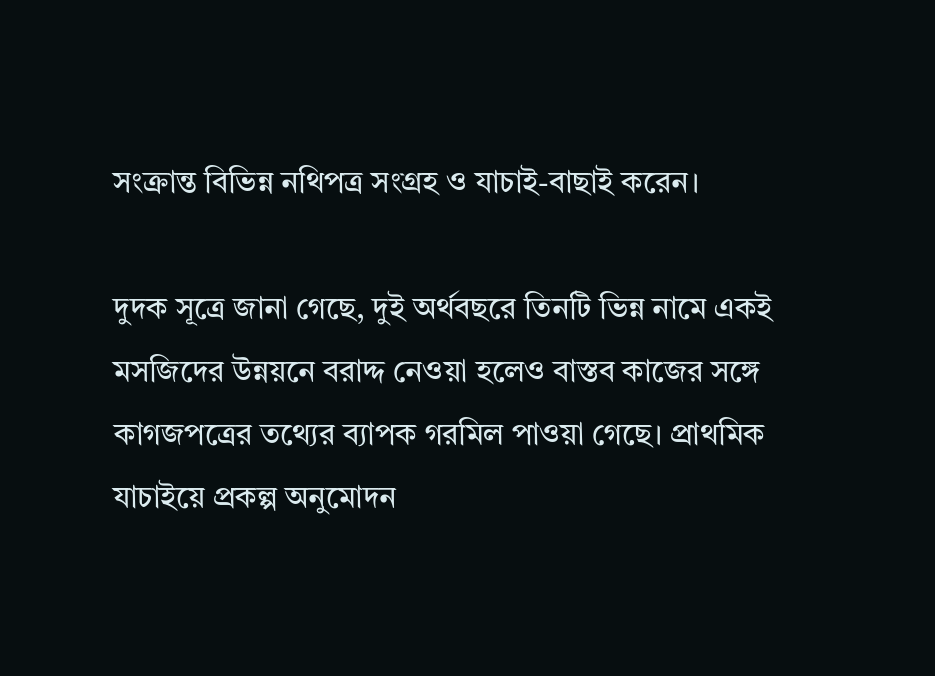সংক্রান্ত বিভিন্ন নথিপত্র সংগ্রহ ও যাচাই-বাছাই করেন।

দুদক সূত্রে জানা গেছে, দুই অর্থবছরে তিনটি ভিন্ন নামে একই মসজিদের উন্নয়নে বরাদ্দ নেওয়া হলেও বাস্তব কাজের সঙ্গে কাগজপত্রের তথ্যের ব্যাপক গরমিল পাওয়া গেছে। প্রাথমিক যাচাইয়ে প্রকল্প অনুমোদন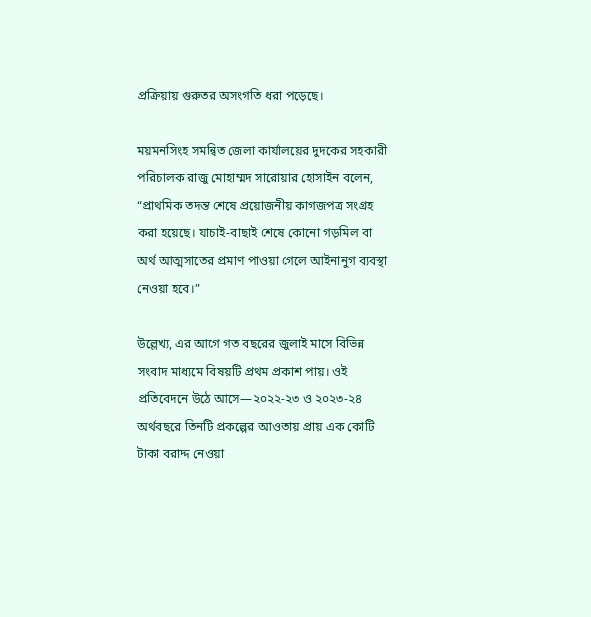প্রক্রিয়ায় গুরুতর অসংগতি ধরা পড়েছে।

ময়মনসিংহ সমন্বিত জেলা কার্যালয়ের দুদকের সহকারী পরিচালক রাজু মোহাম্মদ সারোয়ার হোসাইন বলেন, “প্রাথমিক তদন্ত শেষে প্রয়োজনীয় কাগজপত্র সংগ্রহ করা হয়েছে। যাচাই-বাছাই শেষে কোনো গড়মিল বা অর্থ আত্মসাতের প্রমাণ পাওয়া গেলে আইনানুগ ব্যবস্থা নেওয়া হবে।”

উল্লেখ্য, এর আগে গত বছরের জুলাই মাসে বিভিন্ন সংবাদ মাধ্যমে বিষয়টি প্রথম প্রকাশ পায়। ওই প্রতিবেদনে উঠে আসে—২০২২-২৩ ও ২০২৩-২৪ অর্থবছরে তিনটি প্রকল্পের আওতায় প্রায় এক কোটি টাকা বরাদ্দ নেওয়া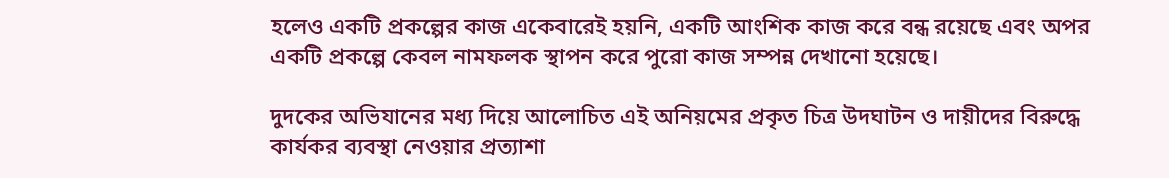হলেও একটি প্রকল্পের কাজ একেবারেই হয়নি, একটি আংশিক কাজ করে বন্ধ রয়েছে এবং অপর একটি প্রকল্পে কেবল নামফলক স্থাপন করে পুরো কাজ সম্পন্ন দেখানো হয়েছে।

দুদকের অভিযানের মধ্য দিয়ে আলোচিত এই অনিয়মের প্রকৃত চিত্র উদঘাটন ও দায়ীদের বিরুদ্ধে কার্যকর ব্যবস্থা নেওয়ার প্রত্যাশা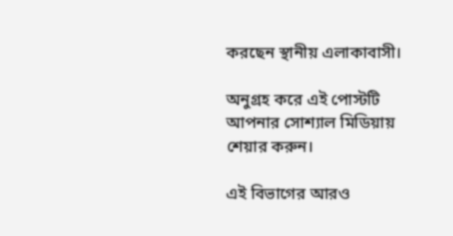করছেন স্থানীয় এলাকাবাসী।

অনুগ্রহ করে এই পোস্টটি আপনার সোশ্যাল মিডিয়ায় শেয়ার করুন।

এই বিভাগের আরও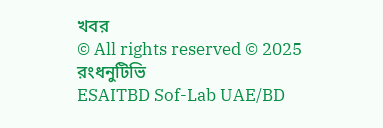খবর
© All rights reserved © 2025 রংধনুটিভি
ESAITBD Sof-Lab UAE/BD